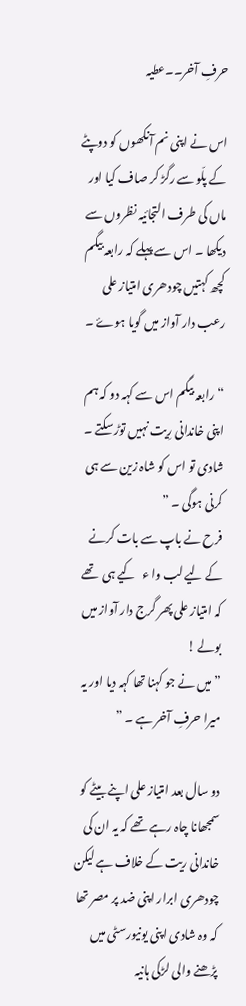حرفِ آخر۔۔عطیہ

اس نے اپنی نم آنکھوں کو دوپٹے کے پلّو سے رگڑ کر صاف کیا اور ماں کی طرف التجائیہ نظروں سے دیکھا ۔ اس سے پہلے کہ رابعہ بیگم کچھ کہتیں چودھری امتیاز علی رعب دار آواز میں گویا ہوۓ ۔

“رابعہ بیگم اس سے کہہ دو کہ ہم اپنی خاندانی رِیت نہیں توڑ سکتے ۔ شادی تو اس کو شاہ زین سے ہی کرنی ہوگی ۔ ”
فرح نے باپ سے بات کرنے کے لیے لب وا ء   کیے ہی  تھے کہ امتیاز علی پھر گرج دار آواز میں بولے !
” میں نے جو کہنا تھا کہہ دیا اور یہ میرا حرفِ آخر ہے ۔ ”

دو سال بعد امتیاز علی اپنے بیٹے کو سمجھانا چاہ رہے تھے کہ یہ ان کی خاندانی ریت کے خلاف ہے لیکن چودھری ابرار اپنی ضد پر مصر تھا کہ وہ شادی اپنی یونیورسٹی میں پڑھنے والی لڑکی ہانیہ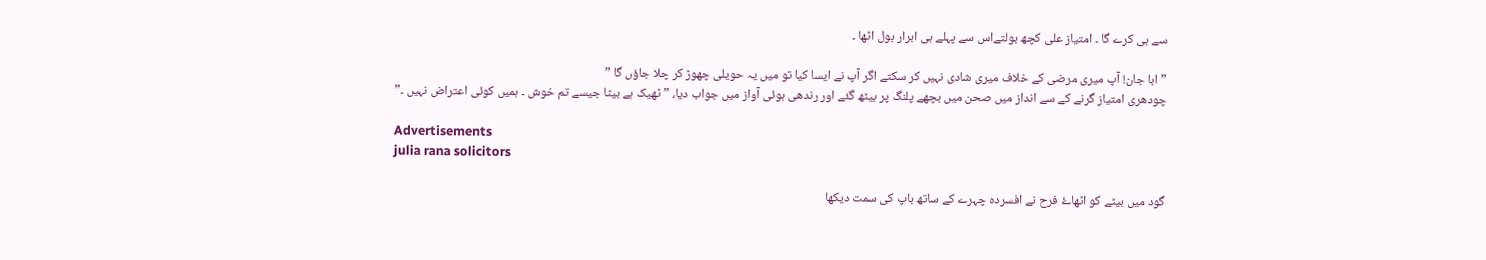سے ہی کرے گا ۔ امتیاز علی کچھ بولتےاس سے پہلے ہی ابرار بول اٹھا ۔

” ابا جان! آپ میری مرضی کے خلاف میری شادی نہیں کر سکتے اگر آپ نے ایسا کیا تو میں یہ حویلی چھوڑ کر چلا جاؤں گا ”
چودھری امتیاز گرنے کے سے انداز میں صحن میں بچھے پلنگ پر بیٹھ گئے اور رندھی ہوئی آواز میں جواب دیا، ” ٹھیک ہے بیٹا جیسے تم خوش ۔ ہمیں کوئی اعتراض نہیں ۔”

Advertisements
julia rana solicitors

گود میں بیٹے کو اٹھاۓ فرح نے افسردہ چہرے کے ساتھ باپ کی سمت دیکھا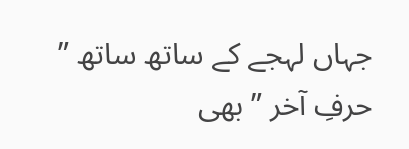جہاں لہجے کے ساتھ ساتھ ” حرفِ آخر ” بھی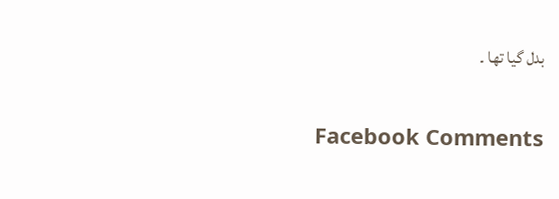بدل گیا تھا ۔

Facebook Comments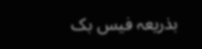بذریعہ فیس بک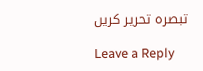تبصرہ تحریر کریں

Leave a Reply